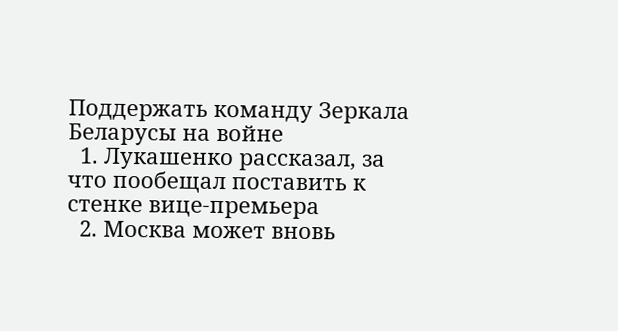Поддержать команду Зеркала
Беларусы на войне
  1. Лукашенко рассказал, за что пообещал поставить к стенке вице-премьера
  2. Москва может вновь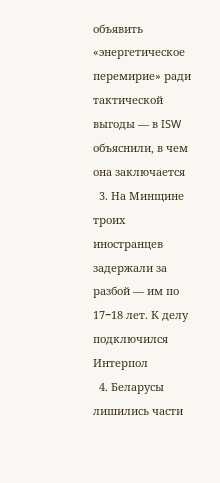объявить «энергетическое перемирие» ради тактической выгоды — в ISW объяснили, в чем она заключается
  3. На Минщине троих иностранцев задержали за разбой — им по 17−18 лет. К делу подключился Интерпол
  4. Беларусы лишились части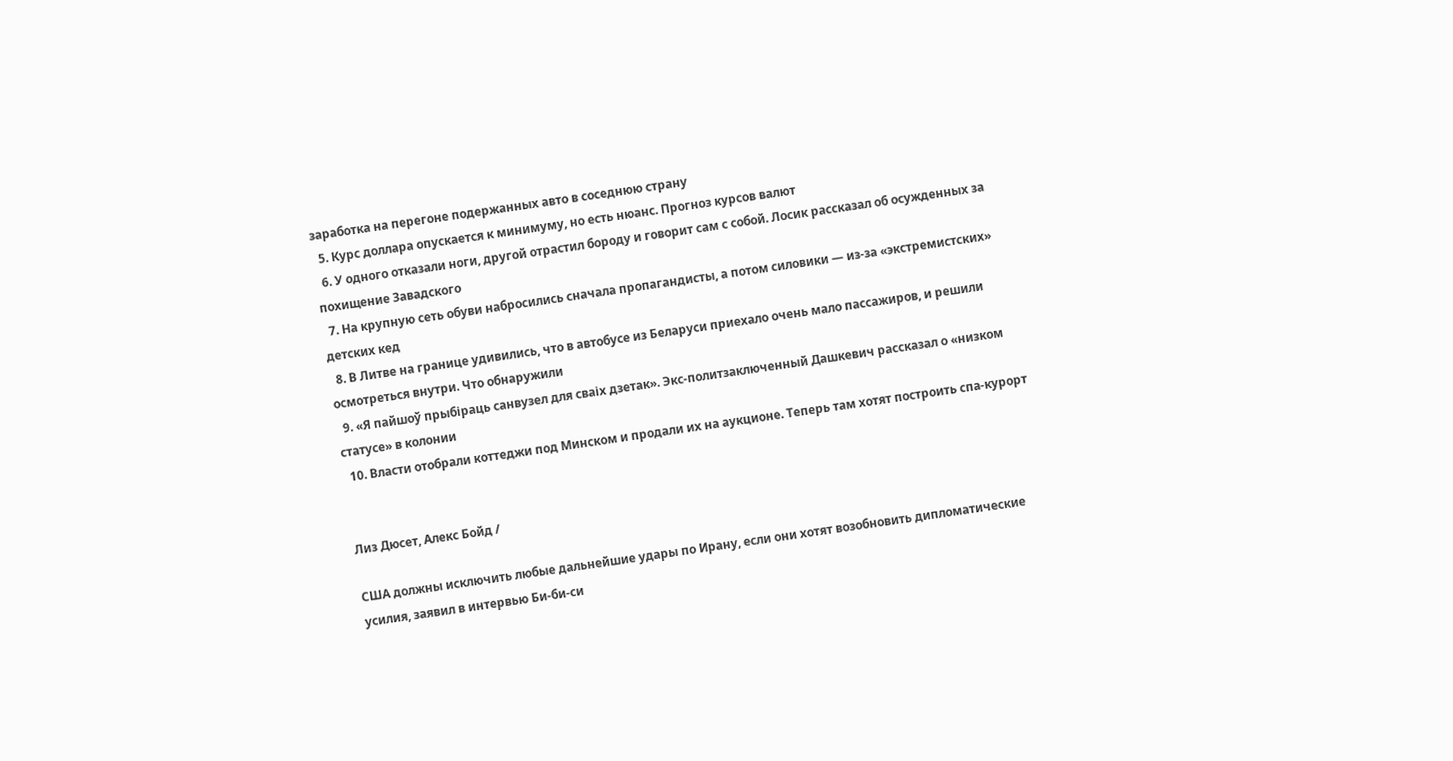заработка на перегоне подержанных авто в соседнюю страну
  5. Курс доллара опускается к минимуму, но есть нюанс. Прогноз курсов валют
  6. У одного отказали ноги, другой отрастил бороду и говорит сам с собой. Лосик рассказал об осужденных за похищение Завадского
  7. На крупную сеть обуви набросились сначала пропагандисты, а потом силовики — из-за «экстремистских» детских кед
  8. В Литве на границе удивились, что в автобусе из Беларуси приехало очень мало пассажиров, и решили осмотреться внутри. Что обнаружили
  9. «Я пайшоў прыбіраць санвузел для сваіх дзетак». Экс-политзаключенный Дашкевич рассказал о «низком статусе» в колонии
  10. Власти отобрали коттеджи под Минском и продали их на аукционе. Теперь там хотят построить спа-курорт


Лиз Дюсет, Алекс Бойд /

США должны исключить любые дальнейшие удары по Ирану, если они хотят возобновить дипломатические усилия, заявил в интервью Би-би-си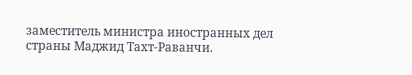заместитель министра иностранных дел страны Маджид Тахт-Раванчи.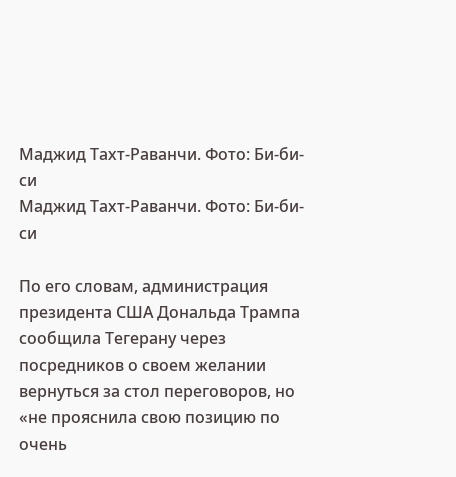Маджид Тахт-Раванчи. Фото: Би-би-си
Маджид Тахт-Раванчи. Фото: Би-би-си

По его словам, администрация президента США Дональда Трампа сообщила Тегерану через посредников о своем желании вернуться за стол переговоров, но «не прояснила свою позицию по очень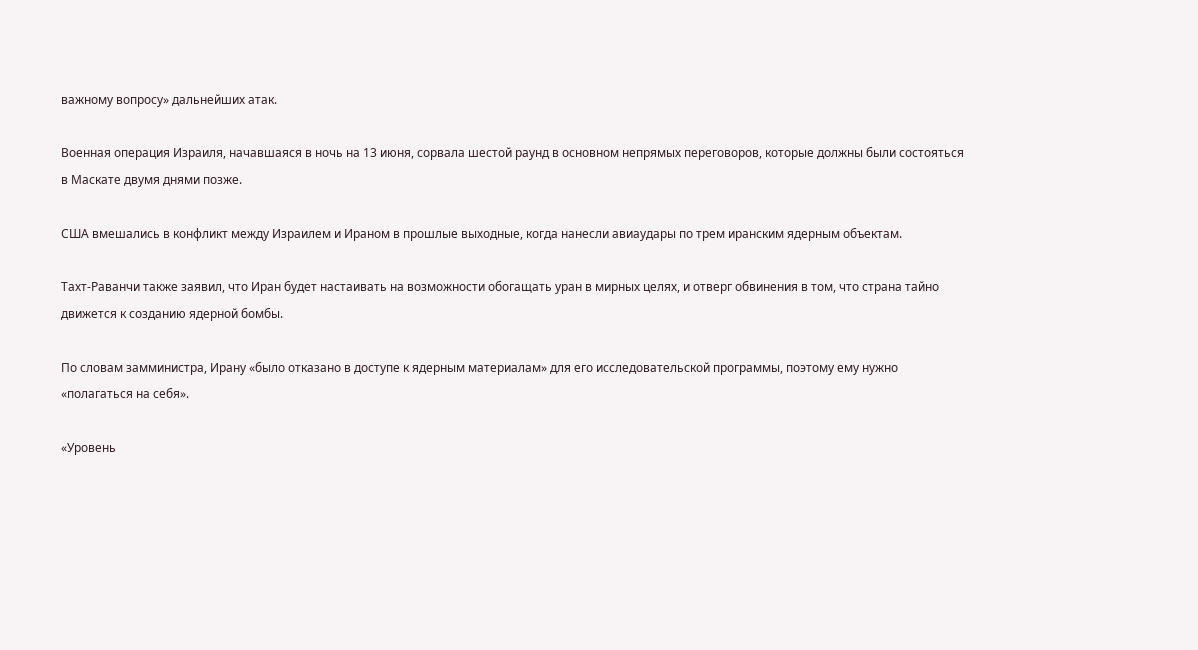важному вопросу» дальнейших атак.

Военная операция Израиля, начавшаяся в ночь на 13 июня, сорвала шестой раунд в основном непрямых переговоров, которые должны были состояться в Маскате двумя днями позже.

США вмешались в конфликт между Израилем и Ираном в прошлые выходные, когда нанесли авиаудары по трем иранским ядерным объектам.

Тахт-Раванчи также заявил, что Иран будет настаивать на возможности обогащать уран в мирных целях, и отверг обвинения в том, что страна тайно движется к созданию ядерной бомбы.

По словам замминистра, Ирану «было отказано в доступе к ядерным материалам» для его исследовательской программы, поэтому ему нужно «полагаться на себя».

«Уровень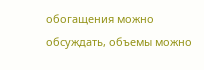обогащения можно обсуждать, объемы можно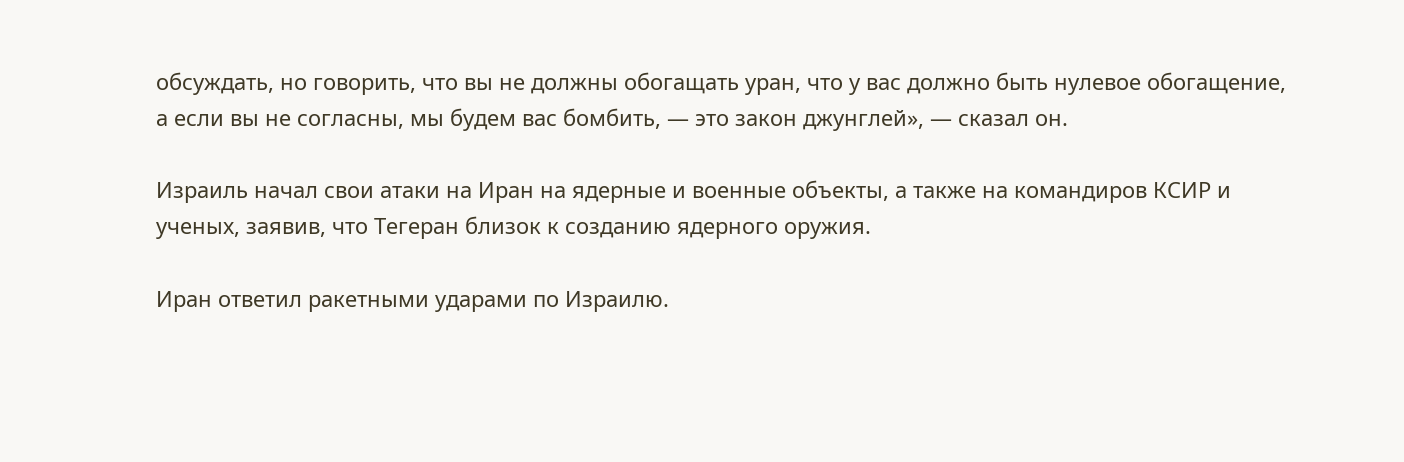обсуждать, но говорить, что вы не должны обогащать уран, что у вас должно быть нулевое обогащение, а если вы не согласны, мы будем вас бомбить, — это закон джунглей», — сказал он.

Израиль начал свои атаки на Иран на ядерные и военные объекты, а также на командиров КСИР и ученых, заявив, что Тегеран близок к созданию ядерного оружия.

Иран ответил ракетными ударами по Израилю.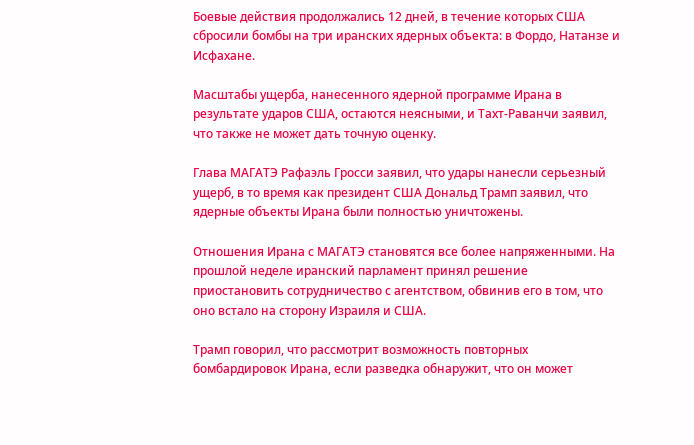Боевые действия продолжались 12 дней, в течение которых США сбросили бомбы на три иранских ядерных объекта: в Фордо, Натанзе и Исфахане.

Масштабы ущерба, нанесенного ядерной программе Ирана в результате ударов США, остаются неясными, и Тахт-Раванчи заявил, что также не может дать точную оценку.

Глава МАГАТЭ Рафаэль Гросси заявил, что удары нанесли серьезный ущерб, в то время как президент США Дональд Трамп заявил, что ядерные объекты Ирана были полностью уничтожены.

Отношения Ирана с МАГАТЭ становятся все более напряженными. На прошлой неделе иранский парламент принял решение приостановить сотрудничество с агентством, обвинив его в том, что оно встало на сторону Израиля и США.

Трамп говорил, что рассмотрит возможность повторных бомбардировок Ирана, если разведка обнаружит, что он может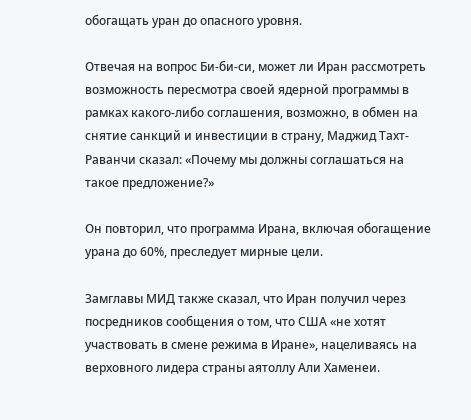обогащать уран до опасного уровня.

Отвечая на вопрос Би-би-си, может ли Иран рассмотреть возможность пересмотра своей ядерной программы в рамках какого-либо соглашения, возможно, в обмен на снятие санкций и инвестиции в страну, Маджид Тахт-Раванчи сказал: «Почему мы должны соглашаться на такое предложение?»

Он повторил, что программа Ирана, включая обогащение урана до 60%, преследует мирные цели.

Замглавы МИД также сказал, что Иран получил через посредников сообщения о том, что США «не хотят участвовать в смене режима в Иране», нацеливаясь на верховного лидера страны аятоллу Али Хаменеи.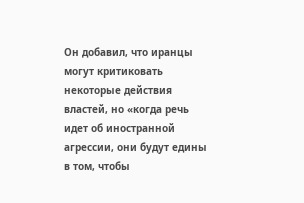Он добавил, что иранцы могут критиковать некоторые действия властей, но «когда речь идет об иностранной агрессии, они будут едины в том, чтобы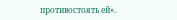противостоять ей».